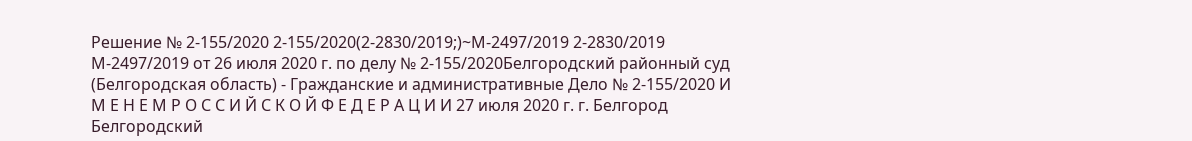Решение № 2-155/2020 2-155/2020(2-2830/2019;)~М-2497/2019 2-2830/2019 М-2497/2019 от 26 июля 2020 г. по делу № 2-155/2020Белгородский районный суд (Белгородская область) - Гражданские и административные Дело № 2-155/2020 И М Е Н Е М Р О С С И Й С К О Й Ф Е Д Е Р А Ц И И 27 июля 2020 г. г. Белгород Белгородский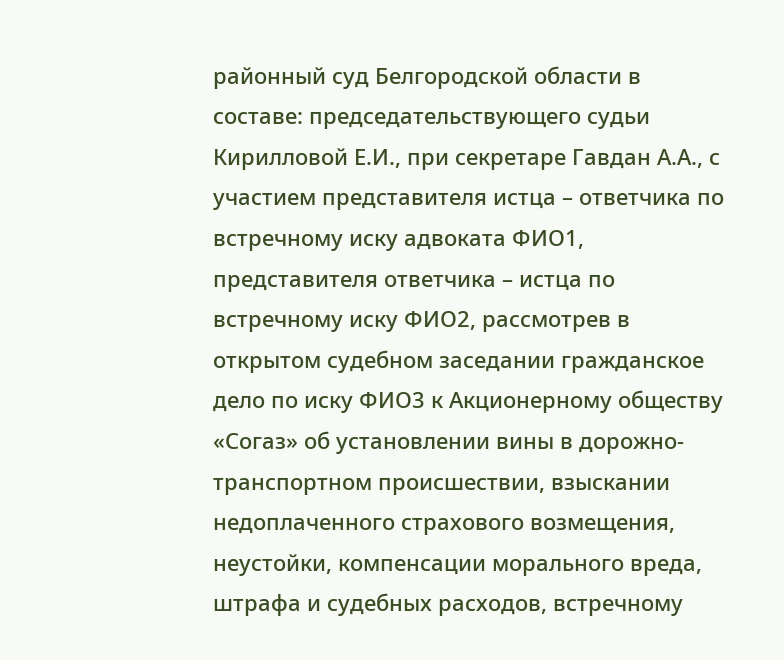районный суд Белгородской области в составе: председательствующего судьи Кирилловой Е.И., при секретаре Гавдан А.А., с участием представителя истца – ответчика по встречному иску адвоката ФИО1, представителя ответчика – истца по встречному иску ФИО2, рассмотрев в открытом судебном заседании гражданское дело по иску ФИО3 к Акционерному обществу «Согаз» об установлении вины в дорожно-транспортном происшествии, взыскании недоплаченного страхового возмещения, неустойки, компенсации морального вреда, штрафа и судебных расходов, встречному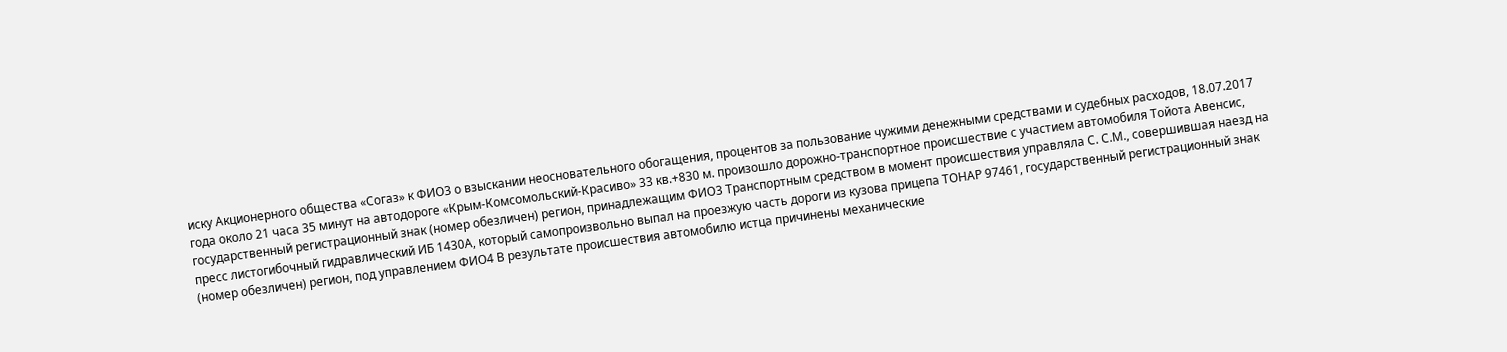иску Акционерного общества «Согаз» к ФИО3 о взыскании неосновательного обогащения, процентов за пользование чужими денежными средствами и судебных расходов, 18.07.2017 года около 21 часа 35 минут на автодороге «Крым-Комсомольский-Красиво» 33 кв.+830 м. произошло дорожно-транспортное происшествие с участием автомобиля Тойота Авенсис, государственный регистрационный знак (номер обезличен) регион, принадлежащим ФИО3 Транспортным средством в момент происшествия управляла С. С.М., совершившая наезд на пресс листогибочный гидравлический ИБ 1430А, который самопроизвольно выпал на проезжую часть дороги из кузова прицепа ТОНАР 97461, государственный регистрационный знак (номер обезличен) регион, под управлением ФИО4 В результате происшествия автомобилю истца причинены механические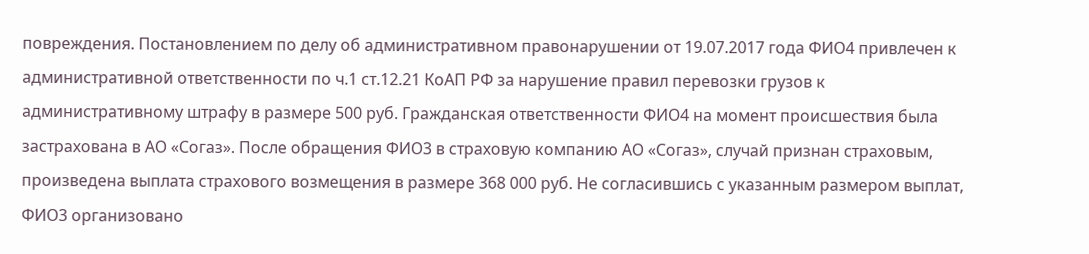повреждения. Постановлением по делу об административном правонарушении от 19.07.2017 года ФИО4 привлечен к административной ответственности по ч.1 ст.12.21 КоАП РФ за нарушение правил перевозки грузов к административному штрафу в размере 500 руб. Гражданская ответственности ФИО4 на момент происшествия была застрахована в АО «Согаз». После обращения ФИО3 в страховую компанию АО «Согаз», случай признан страховым, произведена выплата страхового возмещения в размере 368 000 руб. Не согласившись с указанным размером выплат, ФИО3 организовано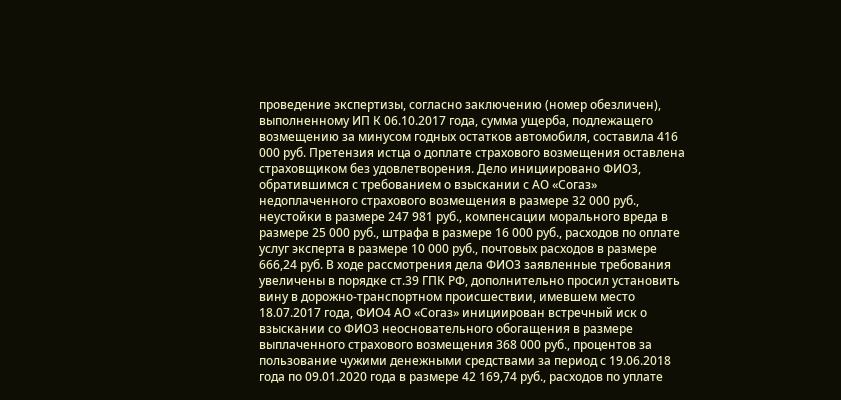проведение экспертизы, согласно заключению (номер обезличен), выполненному ИП К 06.10.2017 года, сумма ущерба, подлежащего возмещению за минусом годных остатков автомобиля, составила 416 000 руб. Претензия истца о доплате страхового возмещения оставлена страховщиком без удовлетворения. Дело инициировано ФИО3, обратившимся с требованием о взыскании с АО «Согаз» недоплаченного страхового возмещения в размере 32 000 руб., неустойки в размере 247 981 руб., компенсации морального вреда в размере 25 000 руб., штрафа в размере 16 000 руб., расходов по оплате услуг эксперта в размере 10 000 руб., почтовых расходов в размере 666,24 руб. В ходе рассмотрения дела ФИО3 заявленные требования увеличены в порядке ст.39 ГПК РФ, дополнительно просил установить вину в дорожно-транспортном происшествии, имевшем место 18.07.2017 года, ФИО4 АО «Согаз» инициирован встречный иск о взыскании со ФИО3 неосновательного обогащения в размере выплаченного страхового возмещения 368 000 руб., процентов за пользование чужими денежными средствами за период с 19.06.2018 года по 09.01.2020 года в размере 42 169,74 руб., расходов по уплате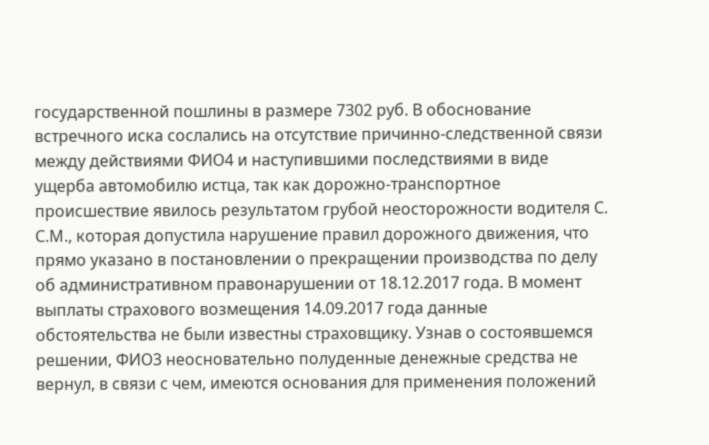государственной пошлины в размере 7302 руб. В обоснование встречного иска сослались на отсутствие причинно-следственной связи между действиями ФИО4 и наступившими последствиями в виде ущерба автомобилю истца, так как дорожно-транспортное происшествие явилось результатом грубой неосторожности водителя С. С.М., которая допустила нарушение правил дорожного движения, что прямо указано в постановлении о прекращении производства по делу об административном правонарушении от 18.12.2017 года. В момент выплаты страхового возмещения 14.09.2017 года данные обстоятельства не были известны страховщику. Узнав о состоявшемся решении, ФИО3 неосновательно полуденные денежные средства не вернул, в связи с чем, имеются основания для применения положений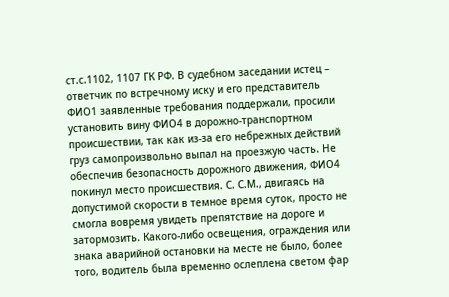ст.с.1102, 1107 ГК РФ. В судебном заседании истец – ответчик по встречному иску и его представитель ФИО1 заявленные требования поддержали, просили установить вину ФИО4 в дорожно-транспортном происшествии, так как из-за его небрежных действий груз самопроизвольно выпал на проезжую часть. Не обеспечив безопасность дорожного движения, ФИО4 покинул место происшествия. С. С.М., двигаясь на допустимой скорости в темное время суток, просто не смогла вовремя увидеть препятствие на дороге и затормозить. Какого-либо освещения, ограждения или знака аварийной остановки на месте не было, более того, водитель была временно ослеплена светом фар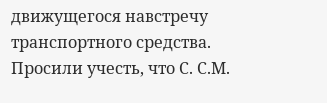движущегося навстречу транспортного средства. Просили учесть, что С. С.М.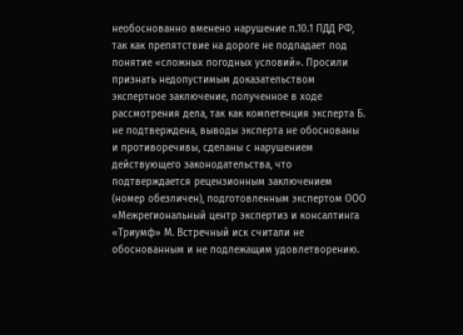необоснованно вменено нарушение п.10.1 ПДД РФ, так как препятствие на дороге не подпадает под понятие «сложных погодных условий». Просили признать недопустимым доказательством экспертное заключение, полученное в ходе рассмотрения дела, так как компетенция эксперта Б. не подтверждена, выводы эксперта не обоснованы и противоречивы, сделаны с нарушением действующего законодательства, что подтверждается рецензионным заключением (номер обезличен), подготовленным экспертом ООО «Межрегиональный центр экспертиз и консалтинга «Триумф» М. Встречный иск считали не обоснованным и не подлежащим удовлетворению.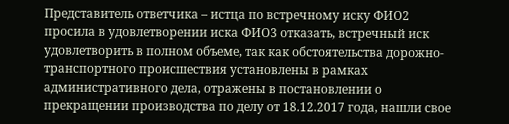Представитель ответчика – истца по встречному иску ФИО2 просила в удовлетворении иска ФИО3 отказать, встречный иск удовлетворить в полном объеме, так как обстоятельства дорожно-транспортного происшествия установлены в рамках административного дела, отражены в постановлении о прекращении производства по делу от 18.12.2017 года, нашли свое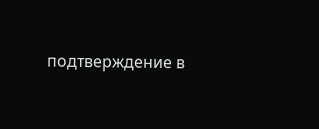подтверждение в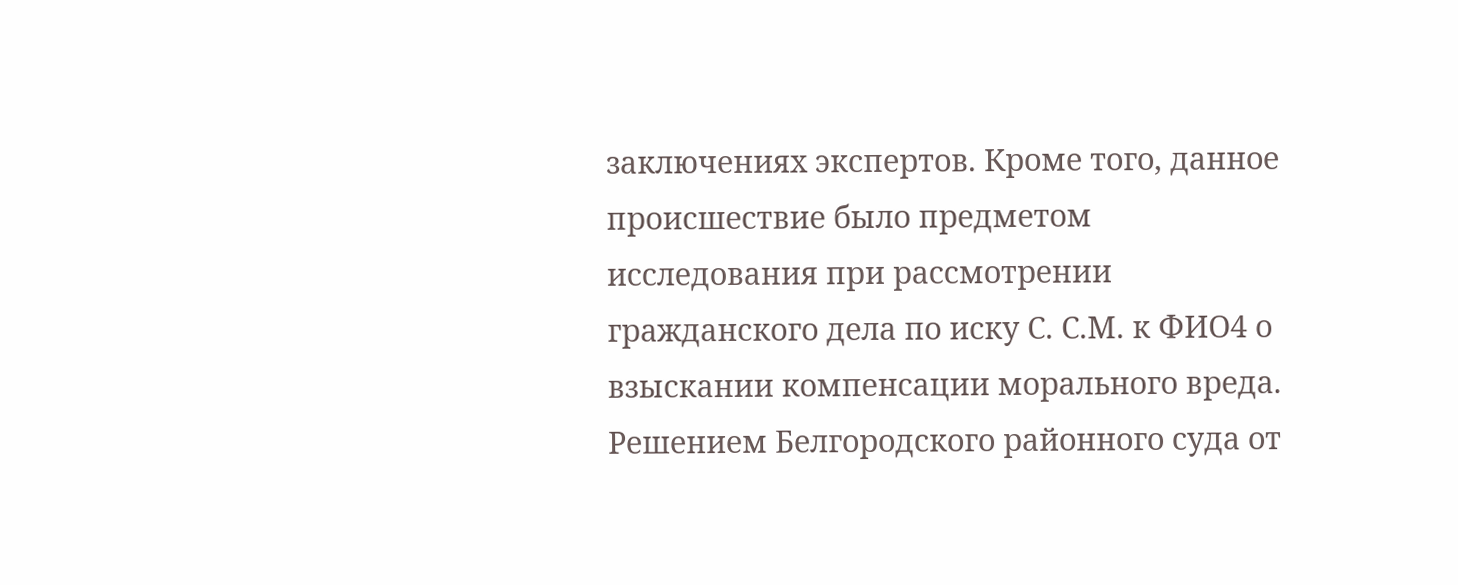заключениях экспертов. Кроме того, данное происшествие было предметом исследования при рассмотрении гражданского дела по иску С. С.М. к ФИО4 о взыскании компенсации морального вреда. Решением Белгородского районного суда от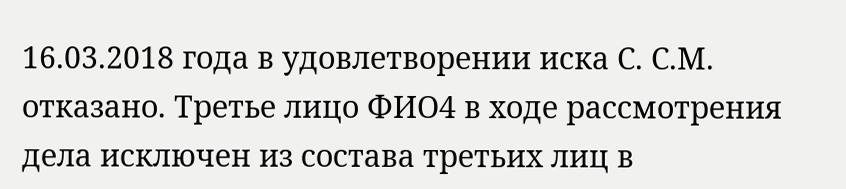16.03.2018 года в удовлетворении иска С. С.М. отказано. Третье лицо ФИО4 в ходе рассмотрения дела исключен из состава третьих лиц в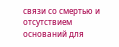связи со смертью и отсутствием оснований для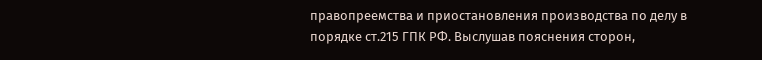правопреемства и приостановления производства по делу в порядке ст.215 ГПК РФ. Выслушав пояснения сторон,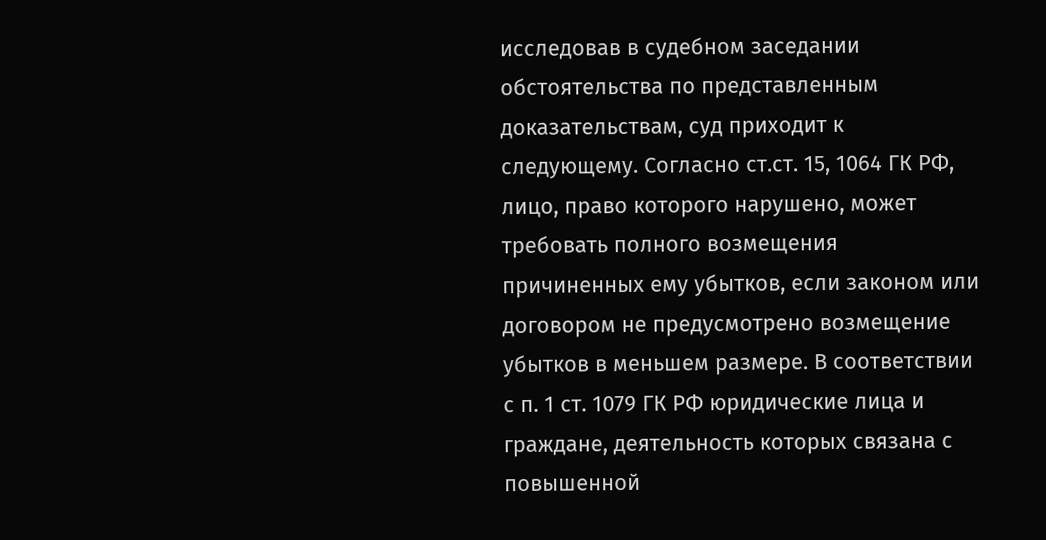исследовав в судебном заседании обстоятельства по представленным доказательствам, суд приходит к следующему. Согласно ст.ст. 15, 1064 ГК РФ, лицо, право которого нарушено, может требовать полного возмещения причиненных ему убытков, если законом или договором не предусмотрено возмещение убытков в меньшем размере. В соответствии с п. 1 ст. 1079 ГК РФ юридические лица и граждане, деятельность которых связана с повышенной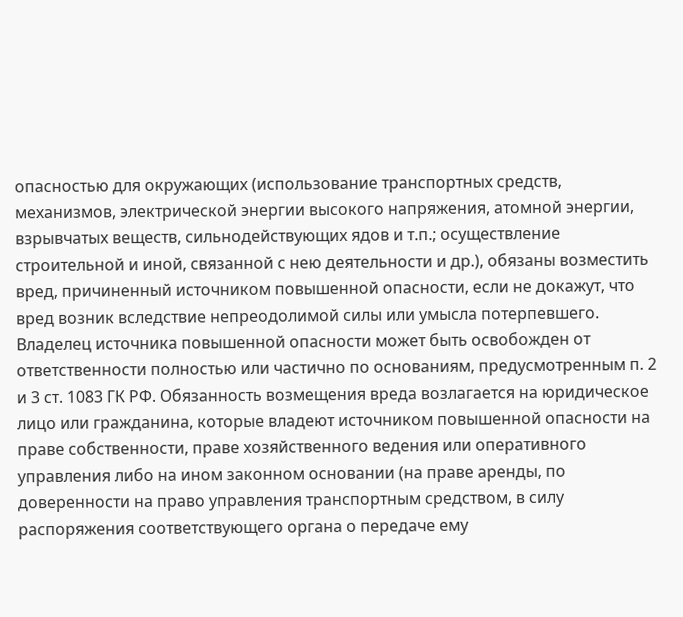опасностью для окружающих (использование транспортных средств, механизмов, электрической энергии высокого напряжения, атомной энергии, взрывчатых веществ, сильнодействующих ядов и т.п.; осуществление строительной и иной, связанной с нею деятельности и др.), обязаны возместить вред, причиненный источником повышенной опасности, если не докажут, что вред возник вследствие непреодолимой силы или умысла потерпевшего. Владелец источника повышенной опасности может быть освобожден от ответственности полностью или частично по основаниям, предусмотренным п. 2 и 3 ст. 1083 ГК РФ. Обязанность возмещения вреда возлагается на юридическое лицо или гражданина, которые владеют источником повышенной опасности на праве собственности, праве хозяйственного ведения или оперативного управления либо на ином законном основании (на праве аренды, по доверенности на право управления транспортным средством, в силу распоряжения соответствующего органа о передаче ему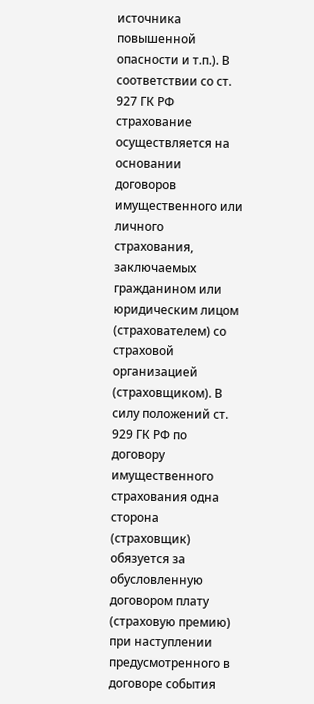источника повышенной опасности и т.п.). В соответствии со ст. 927 ГК РФ страхование осуществляется на основании договоров имущественного или личного страхования, заключаемых гражданином или юридическим лицом (страхователем) со страховой организацией (страховщиком). В силу положений ст. 929 ГК РФ по договору имущественного страхования одна сторона (страховщик) обязуется за обусловленную договором плату (страховую премию) при наступлении предусмотренного в договоре события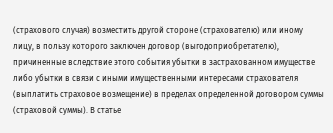(страхового случая) возместить другой стороне (страхователю) или иному лицу, в пользу которого заключен договор (выгодоприобретателю), причиненные вследствие этого события убытки в застрахованном имуществе либо убытки в связи с иными имущественными интересами страхователя (выплатить страховое возмещение) в пределах определенной договором суммы (страховой суммы). В статье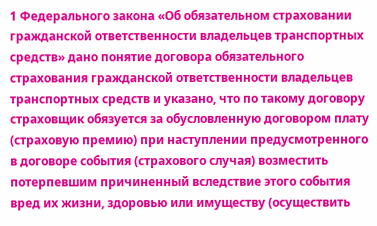1 Федерального закона «Об обязательном страховании гражданской ответственности владельцев транспортных средств» дано понятие договора обязательного страхования гражданской ответственности владельцев транспортных средств и указано, что по такому договору страховщик обязуется за обусловленную договором плату (страховую премию) при наступлении предусмотренного в договоре события (страхового случая) возместить потерпевшим причиненный вследствие этого события вред их жизни, здоровью или имуществу (осуществить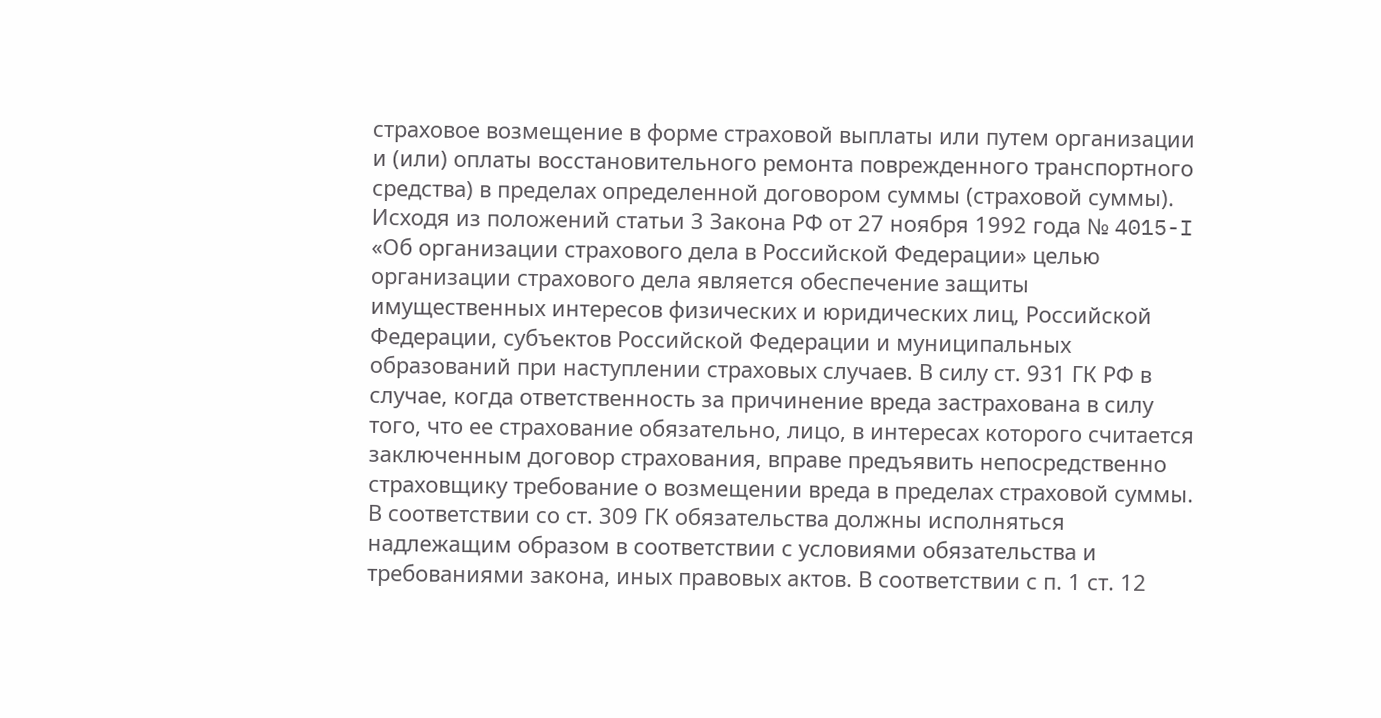страховое возмещение в форме страховой выплаты или путем организации и (или) оплаты восстановительного ремонта поврежденного транспортного средства) в пределах определенной договором суммы (страховой суммы). Исходя из положений статьи 3 Закона РФ от 27 ноября 1992 года № 4015-I «Об организации страхового дела в Российской Федерации» целью организации страхового дела является обеспечение защиты имущественных интересов физических и юридических лиц, Российской Федерации, субъектов Российской Федерации и муниципальных образований при наступлении страховых случаев. В силу ст. 931 ГК РФ в случае, когда ответственность за причинение вреда застрахована в силу того, что ее страхование обязательно, лицо, в интересах которого считается заключенным договор страхования, вправе предъявить непосредственно страховщику требование о возмещении вреда в пределах страховой суммы. В соответствии со ст. 309 ГК обязательства должны исполняться надлежащим образом в соответствии с условиями обязательства и требованиями закона, иных правовых актов. В соответствии с п. 1 ст. 12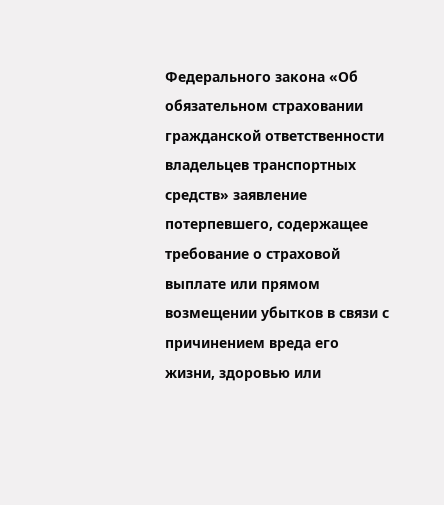Федерального закона «Об обязательном страховании гражданской ответственности владельцев транспортных средств» заявление потерпевшего, содержащее требование о страховой выплате или прямом возмещении убытков в связи с причинением вреда его жизни, здоровью или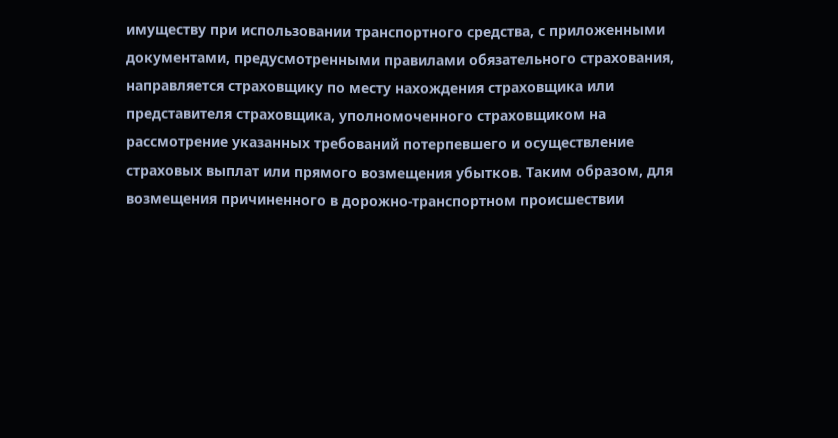имуществу при использовании транспортного средства, с приложенными документами, предусмотренными правилами обязательного страхования, направляется страховщику по месту нахождения страховщика или представителя страховщика, уполномоченного страховщиком на рассмотрение указанных требований потерпевшего и осуществление страховых выплат или прямого возмещения убытков. Таким образом, для возмещения причиненного в дорожно-транспортном происшествии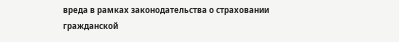вреда в рамках законодательства о страховании гражданской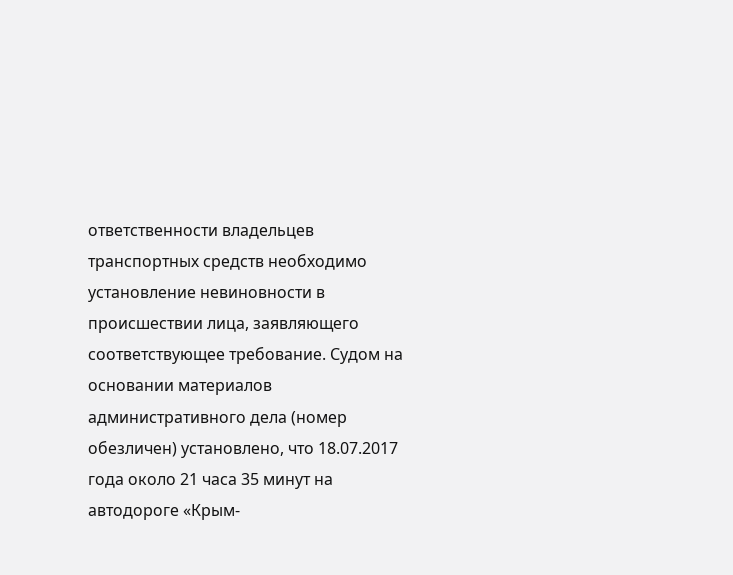ответственности владельцев транспортных средств необходимо установление невиновности в происшествии лица, заявляющего соответствующее требование. Судом на основании материалов административного дела (номер обезличен) установлено, что 18.07.2017 года около 21 часа 35 минут на автодороге «Крым-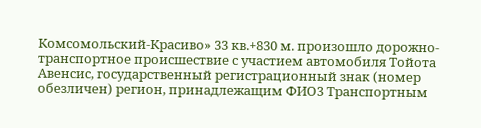Комсомольский-Красиво» 33 кв.+830 м. произошло дорожно-транспортное происшествие с участием автомобиля Тойота Авенсис, государственный регистрационный знак (номер обезличен) регион, принадлежащим ФИО3 Транспортным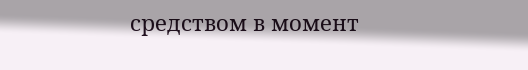средством в момент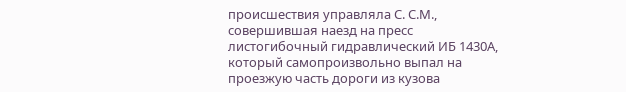происшествия управляла С. С.М., совершившая наезд на пресс листогибочный гидравлический ИБ 1430А, который самопроизвольно выпал на проезжую часть дороги из кузова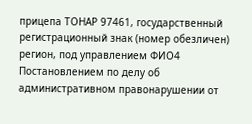прицепа ТОНАР 97461, государственный регистрационный знак (номер обезличен) регион, под управлением ФИО4 Постановлением по делу об административном правонарушении от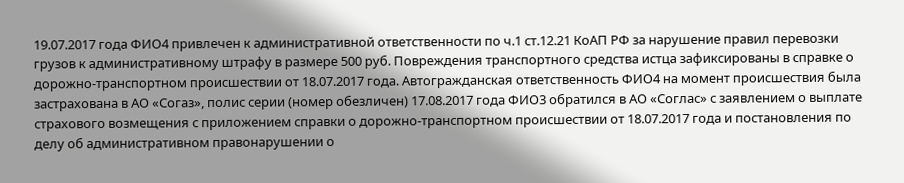19.07.2017 года ФИО4 привлечен к административной ответственности по ч.1 ст.12.21 КоАП РФ за нарушение правил перевозки грузов к административному штрафу в размере 500 руб. Повреждения транспортного средства истца зафиксированы в справке о дорожно-транспортном происшествии от 18.07.2017 года. Автогражданская ответственность ФИО4 на момент происшествия была застрахована в АО «Согаз», полис серии (номер обезличен) 17.08.2017 года ФИО3 обратился в АО «Соглас» с заявлением о выплате страхового возмещения с приложением справки о дорожно-транспортном происшествии от 18.07.2017 года и постановления по делу об административном правонарушении о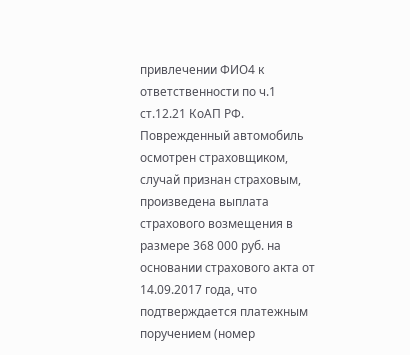привлечении ФИО4 к ответственности по ч.1 ст.12.21 КоАП РФ. Поврежденный автомобиль осмотрен страховщиком, случай признан страховым, произведена выплата страхового возмещения в размере 368 000 руб. на основании страхового акта от 14.09.2017 года, что подтверждается платежным поручением (номер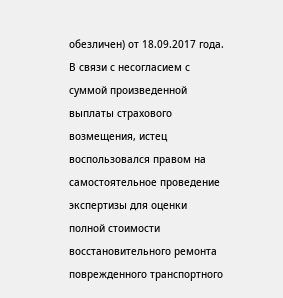обезличен) от 18.09.2017 года. В связи с несогласием с суммой произведенной выплаты страхового возмещения, истец воспользовался правом на самостоятельное проведение экспертизы для оценки полной стоимости восстановительного ремонта поврежденного транспортного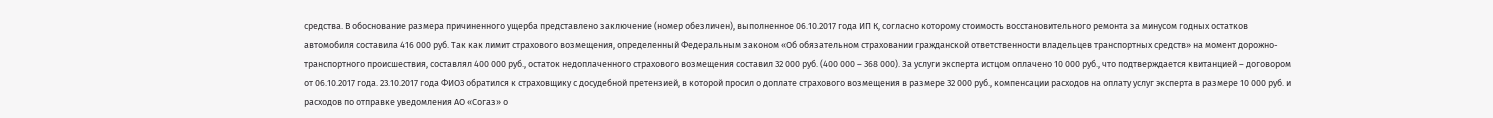средства. В обоснование размера причиненного ущерба представлено заключение (номер обезличен), выполненное 06.10.2017 года ИП К, согласно которому стоимость восстановительного ремонта за минусом годных остатков автомобиля составила 416 000 руб. Так как лимит страхового возмещения, определенный Федеральным законом «Об обязательном страховании гражданской ответственности владельцев транспортных средств» на момент дорожно-транспортного происшествия, составлял 400 000 руб., остаток недоплаченного страхового возмещения составил 32 000 руб. (400 000 – 368 000). За услуги эксперта истцом оплачено 10 000 руб., что подтверждается квитанцией – договором от 06.10.2017 года. 23.10.2017 года ФИО3 обратился к страховщику с досудебной претензией, в которой просил о доплате страхового возмещения в размере 32 000 руб., компенсации расходов на оплату услуг эксперта в размере 10 000 руб. и расходов по отправке уведомления АО «Согаз» о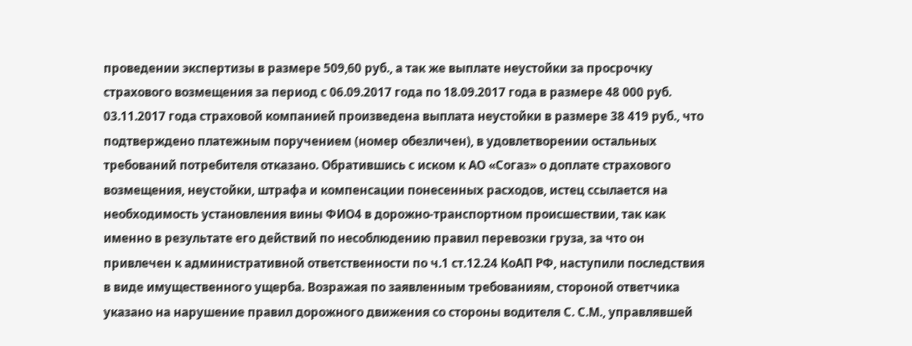проведении экспертизы в размере 509,60 руб., а так же выплате неустойки за просрочку страхового возмещения за период с 06.09.2017 года по 18.09.2017 года в размере 48 000 руб. 03.11.2017 года страховой компанией произведена выплата неустойки в размере 38 419 руб., что подтверждено платежным поручением (номер обезличен), в удовлетворении остальных требований потребителя отказано. Обратившись с иском к АО «Согаз» о доплате страхового возмещения, неустойки, штрафа и компенсации понесенных расходов, истец ссылается на необходимость установления вины ФИО4 в дорожно-транспортном происшествии, так как именно в результате его действий по несоблюдению правил перевозки груза, за что он привлечен к административной ответственности по ч.1 ст.12.24 КоАП РФ, наступили последствия в виде имущественного ущерба. Возражая по заявленным требованиям, стороной ответчика указано на нарушение правил дорожного движения со стороны водителя С. С.М., управлявшей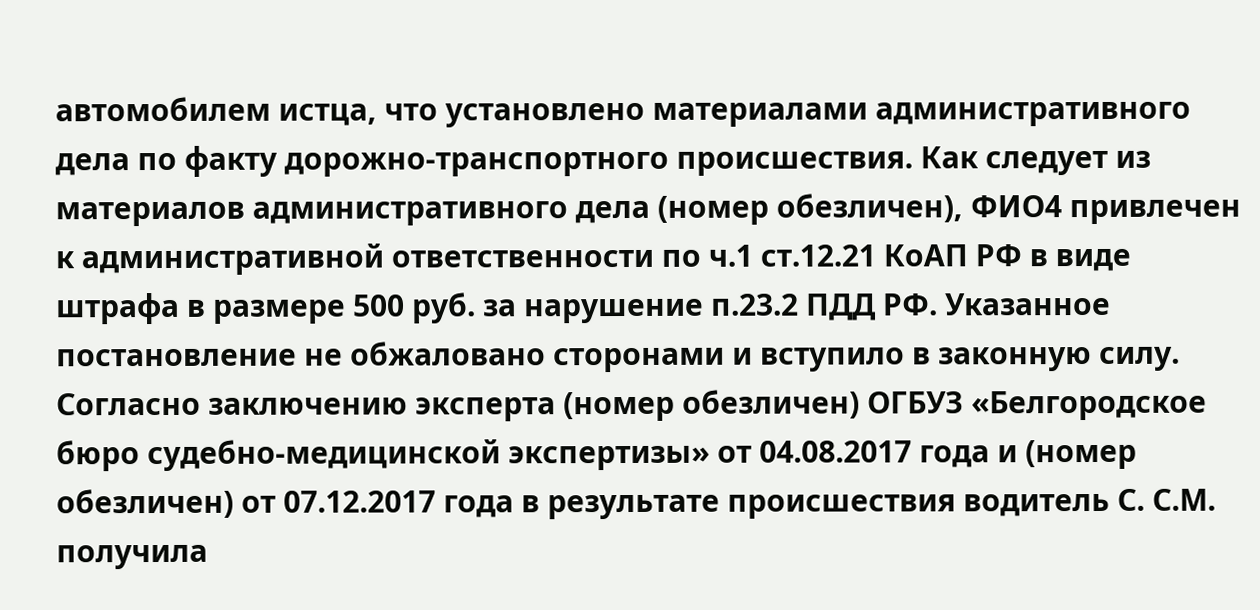автомобилем истца, что установлено материалами административного дела по факту дорожно-транспортного происшествия. Как следует из материалов административного дела (номер обезличен), ФИО4 привлечен к административной ответственности по ч.1 ст.12.21 КоАП РФ в виде штрафа в размере 500 руб. за нарушение п.23.2 ПДД РФ. Указанное постановление не обжаловано сторонами и вступило в законную силу. Согласно заключению эксперта (номер обезличен) ОГБУЗ «Белгородское бюро судебно-медицинской экспертизы» от 04.08.2017 года и (номер обезличен) от 07.12.2017 года в результате происшествия водитель С. С.М. получила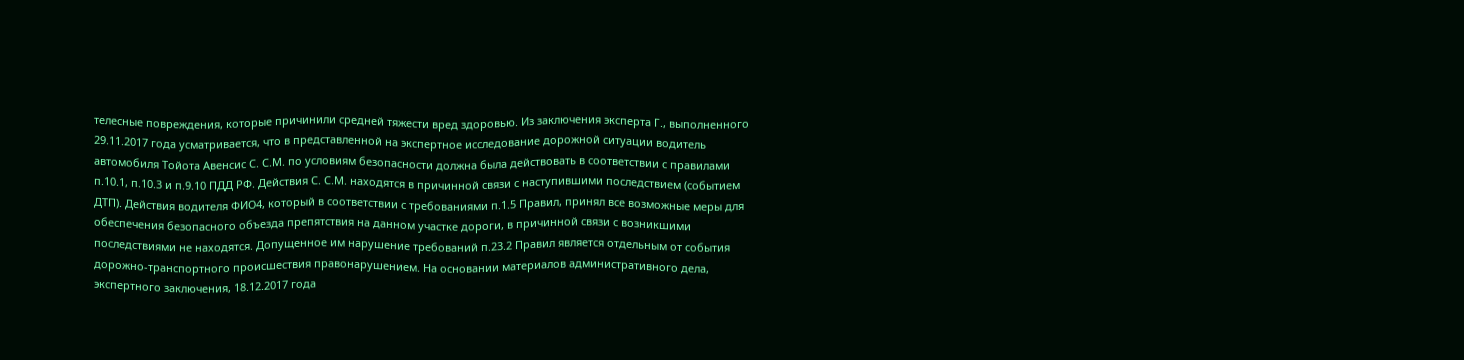телесные повреждения, которые причинили средней тяжести вред здоровью. Из заключения эксперта Г., выполненного 29.11.2017 года усматривается, что в представленной на экспертное исследование дорожной ситуации водитель автомобиля Тойота Авенсис С. С.М. по условиям безопасности должна была действовать в соответствии с правилами п.10.1, п.10.3 и п.9.10 ПДД РФ. Действия С. С.М. находятся в причинной связи с наступившими последствием (событием ДТП). Действия водителя ФИО4, который в соответствии с требованиями п.1.5 Правил, принял все возможные меры для обеспечения безопасного объезда препятствия на данном участке дороги, в причинной связи с возникшими последствиями не находятся. Допущенное им нарушение требований п.23.2 Правил является отдельным от события дорожно-транспортного происшествия правонарушением. На основании материалов административного дела, экспертного заключения, 18.12.2017 года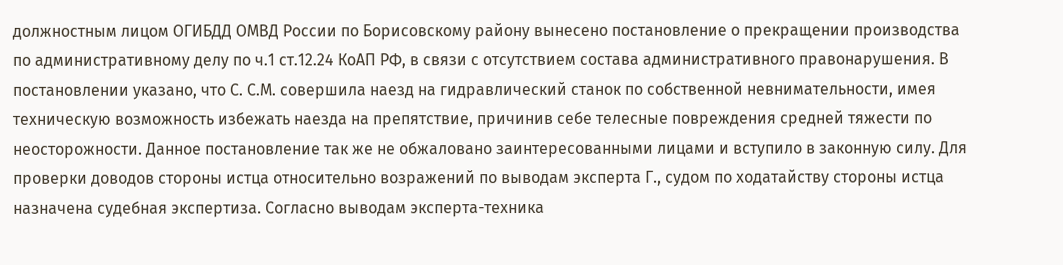должностным лицом ОГИБДД ОМВД России по Борисовскому району вынесено постановление о прекращении производства по административному делу по ч.1 ст.12.24 КоАП РФ, в связи с отсутствием состава административного правонарушения. В постановлении указано, что С. С.М. совершила наезд на гидравлический станок по собственной невнимательности, имея техническую возможность избежать наезда на препятствие, причинив себе телесные повреждения средней тяжести по неосторожности. Данное постановление так же не обжаловано заинтересованными лицами и вступило в законную силу. Для проверки доводов стороны истца относительно возражений по выводам эксперта Г., судом по ходатайству стороны истца назначена судебная экспертиза. Согласно выводам эксперта-техника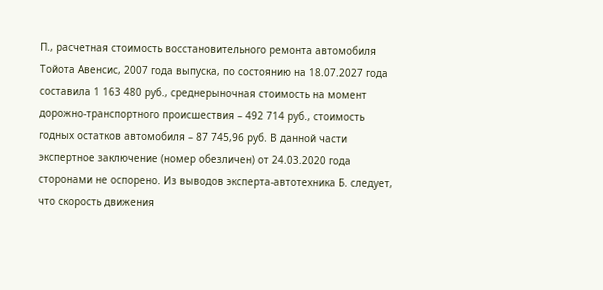П., расчетная стоимость восстановительного ремонта автомобиля Тойота Авенсис, 2007 года выпуска, по состоянию на 18.07.2027 года составила 1 163 480 руб., среднерыночная стоимость на момент дорожно-транспортного происшествия – 492 714 руб., стоимость годных остатков автомобиля – 87 745,96 руб. В данной части экспертное заключение (номер обезличен) от 24.03.2020 года сторонами не оспорено. Из выводов эксперта-автотехника Б. следует, что скорость движения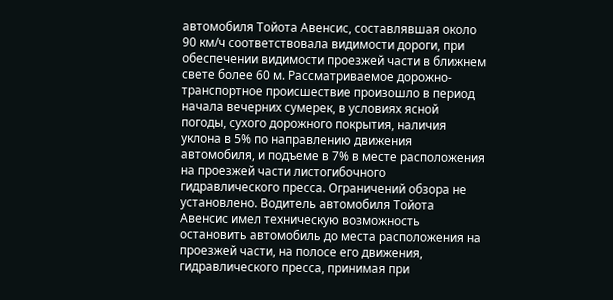автомобиля Тойота Авенсис, составлявшая около 90 км/ч соответствовала видимости дороги, при обеспечении видимости проезжей части в ближнем свете более 60 м. Рассматриваемое дорожно-транспортное происшествие произошло в период начала вечерних сумерек, в условиях ясной погоды, сухого дорожного покрытия, наличия уклона в 5% по направлению движения автомобиля, и подъеме в 7% в месте расположения на проезжей части листогибочного гидравлического пресса. Ограничений обзора не установлено. Водитель автомобиля Тойота Авенсис имел техническую возможность остановить автомобиль до места расположения на проезжей части, на полосе его движения, гидравлического пресса, принимая при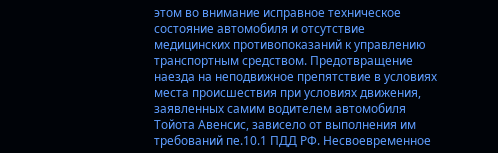этом во внимание исправное техническое состояние автомобиля и отсутствие медицинских противопоказаний к управлению транспортным средством. Предотвращение наезда на неподвижное препятствие в условиях места происшествия при условиях движения, заявленных самим водителем автомобиля Тойота Авенсис, зависело от выполнения им требований пе.10.1 ПДД РФ. Несвоевременное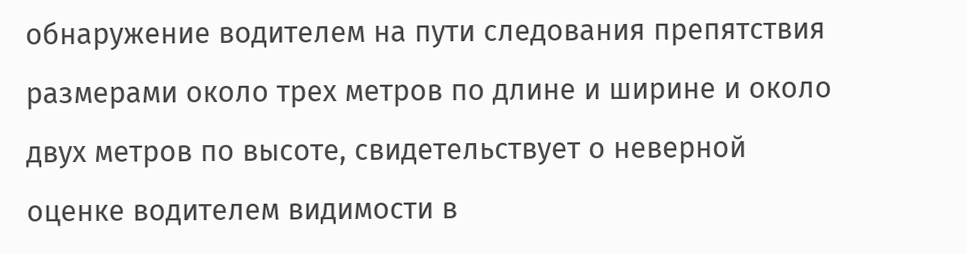обнаружение водителем на пути следования препятствия размерами около трех метров по длине и ширине и около двух метров по высоте, свидетельствует о неверной оценке водителем видимости в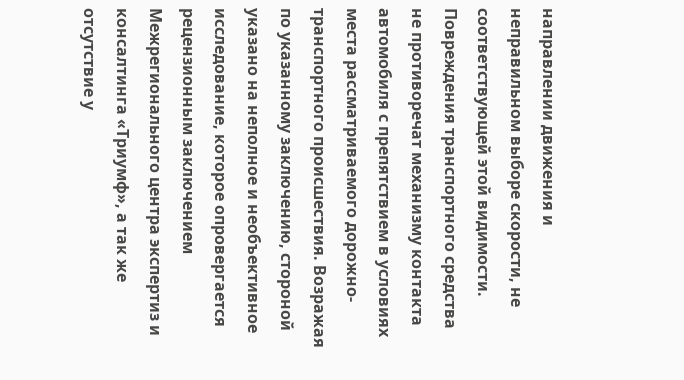направлении движения и неправильном выборе скорости, не соответствующей этой видимости. Повреждения транспортного средства не противоречат механизму контакта автомобиля с препятствием в условиях места рассматриваемого дорожно-транспортного происшествия. Возражая по указанному заключению, стороной указано на неполное и необъективное исследование, которое опровергается рецензионным заключением Межрегионального центра экспертиз и консалтинга «Триумф», а так же отсутствие у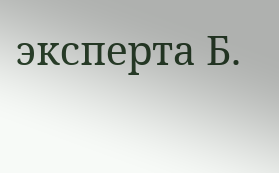эксперта Б.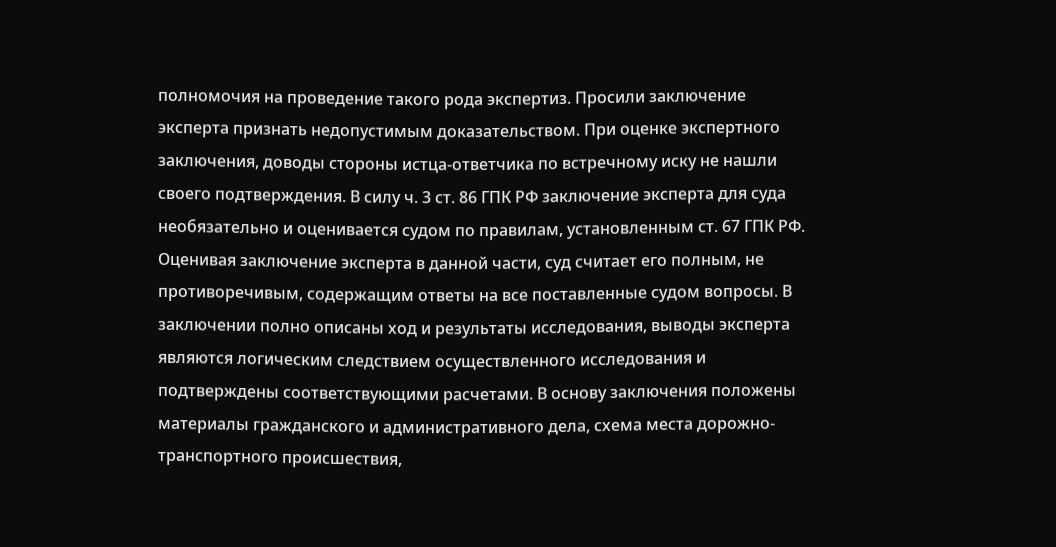полномочия на проведение такого рода экспертиз. Просили заключение эксперта признать недопустимым доказательством. При оценке экспертного заключения, доводы стороны истца-ответчика по встречному иску не нашли своего подтверждения. В силу ч. 3 ст. 86 ГПК РФ заключение эксперта для суда необязательно и оценивается судом по правилам, установленным ст. 67 ГПК РФ. Оценивая заключение эксперта в данной части, суд считает его полным, не противоречивым, содержащим ответы на все поставленные судом вопросы. В заключении полно описаны ход и результаты исследования, выводы эксперта являются логическим следствием осуществленного исследования и подтверждены соответствующими расчетами. В основу заключения положены материалы гражданского и административного дела, схема места дорожно-транспортного происшествия,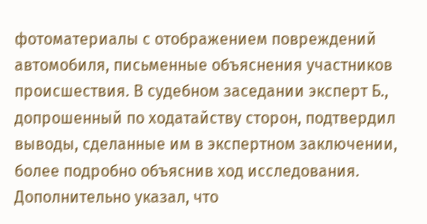фотоматериалы с отображением повреждений автомобиля, письменные объяснения участников происшествия. В судебном заседании эксперт Б., допрошенный по ходатайству сторон, подтвердил выводы, сделанные им в экспертном заключении, более подробно объяснив ход исследования. Дополнительно указал, что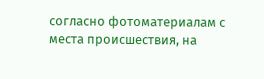согласно фотоматериалам с места происшествия, на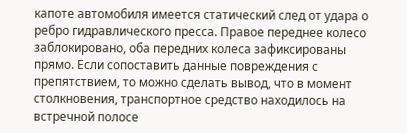капоте автомобиля имеется статический след от удара о ребро гидравлического пресса. Правое переднее колесо заблокировано, оба передних колеса зафиксированы прямо. Если сопоставить данные повреждения с препятствием, то можно сделать вывод, что в момент столкновения, транспортное средство находилось на встречной полосе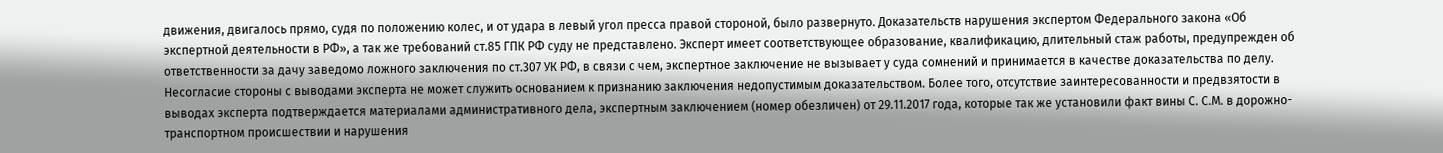движения, двигалось прямо, судя по положению колес, и от удара в левый угол пресса правой стороной, было развернуто. Доказательств нарушения экспертом Федерального закона «Об экспертной деятельности в РФ», а так же требований ст.85 ГПК РФ суду не представлено. Эксперт имеет соответствующее образование, квалификацию, длительный стаж работы, предупрежден об ответственности за дачу заведомо ложного заключения по ст.307 УК РФ, в связи с чем, экспертное заключение не вызывает у суда сомнений и принимается в качестве доказательства по делу. Несогласие стороны с выводами эксперта не может служить основанием к признанию заключения недопустимым доказательством. Более того, отсутствие заинтересованности и предвзятости в выводах эксперта подтверждается материалами административного дела, экспертным заключением (номер обезличен) от 29.11.2017 года, которые так же установили факт вины С. С.М. в дорожно-транспортном происшествии и нарушения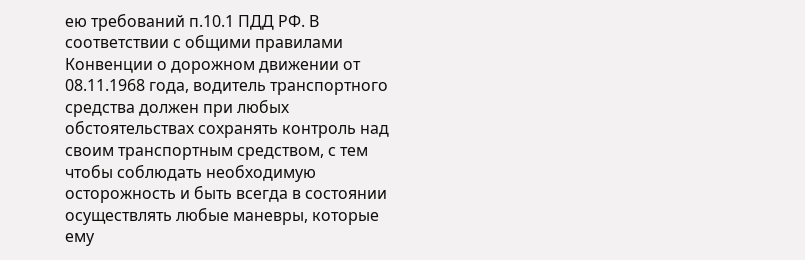ею требований п.10.1 ПДД РФ. В соответствии с общими правилами Конвенции о дорожном движении от 08.11.1968 года, водитель транспортного средства должен при любых обстоятельствах сохранять контроль над своим транспортным средством, с тем чтобы соблюдать необходимую осторожность и быть всегда в состоянии осуществлять любые маневры, которые ему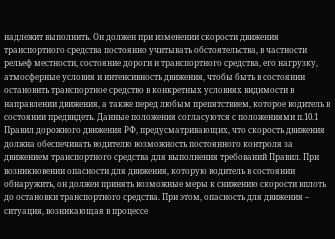надлежит выполнить. Он должен при изменении скорости движения транспортного средства постоянно учитывать обстоятельства, в частности рельеф местности, состояние дороги и транспортного средства, его нагрузку, атмосферные условия и интенсивность движения, чтобы быть в состоянии остановить транспортное средство в конкретных условиях видимости в направлении движения, а также перед любым препятствием, которое водитель в состоянии предвидеть. Данные положения согласуются с положениями п.10.1 Правил дорожного движения РФ, предусматривающих, что скорость движения должна обеспечивать водителю возможность постоянного контроля за движением транспортного средства для выполнения требований Правил. При возникновении опасности для движения, которую водитель в состоянии обнаружить, он должен принять возможные меры к снижению скорости вплоть до остановки транспортного средства. При этом, опасность для движения – ситуация, возникающая в процессе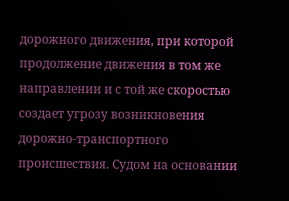дорожного движения, при которой продолжение движения в том же направлении и с той же скоростью создает угрозу возникновения дорожно-транспортного происшествия. Судом на основании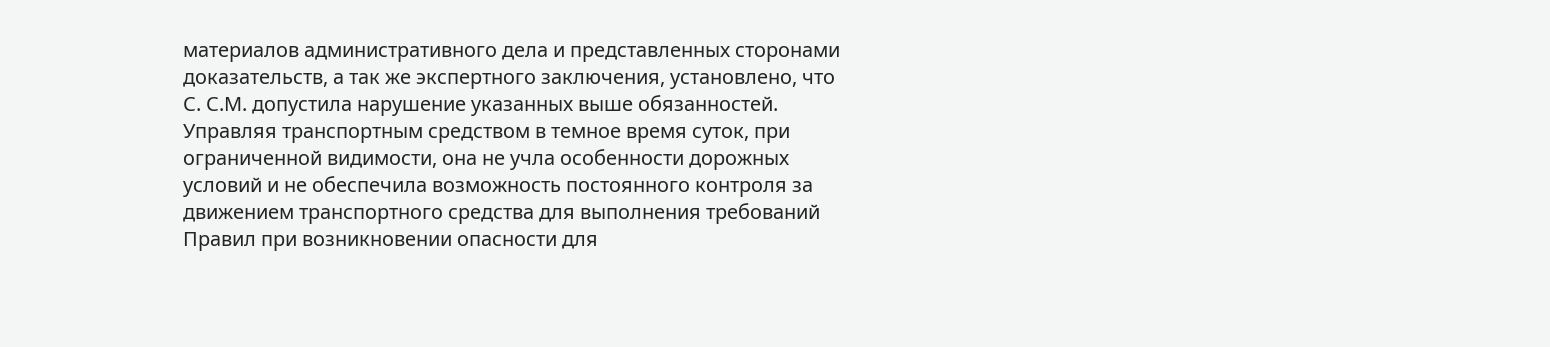материалов административного дела и представленных сторонами доказательств, а так же экспертного заключения, установлено, что С. С.М. допустила нарушение указанных выше обязанностей. Управляя транспортным средством в темное время суток, при ограниченной видимости, она не учла особенности дорожных условий и не обеспечила возможность постоянного контроля за движением транспортного средства для выполнения требований Правил при возникновении опасности для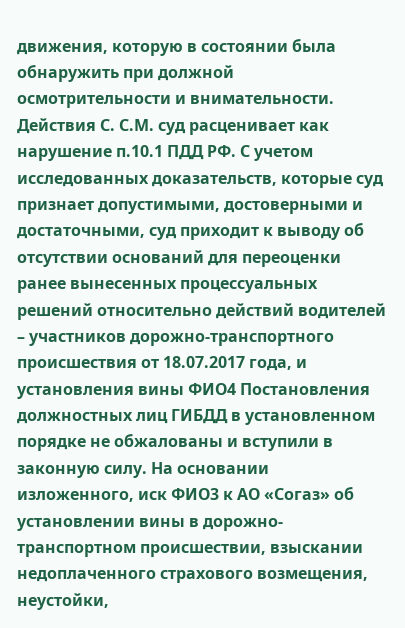движения, которую в состоянии была обнаружить при должной осмотрительности и внимательности. Действия С. С.М. суд расценивает как нарушение п.10.1 ПДД РФ. С учетом исследованных доказательств, которые суд признает допустимыми, достоверными и достаточными, суд приходит к выводу об отсутствии оснований для переоценки ранее вынесенных процессуальных решений относительно действий водителей – участников дорожно-транспортного происшествия от 18.07.2017 года, и установления вины ФИО4 Постановления должностных лиц ГИБДД в установленном порядке не обжалованы и вступили в законную силу. На основании изложенного, иск ФИО3 к АО «Согаз» об установлении вины в дорожно-транспортном происшествии, взыскании недоплаченного страхового возмещения, неустойки,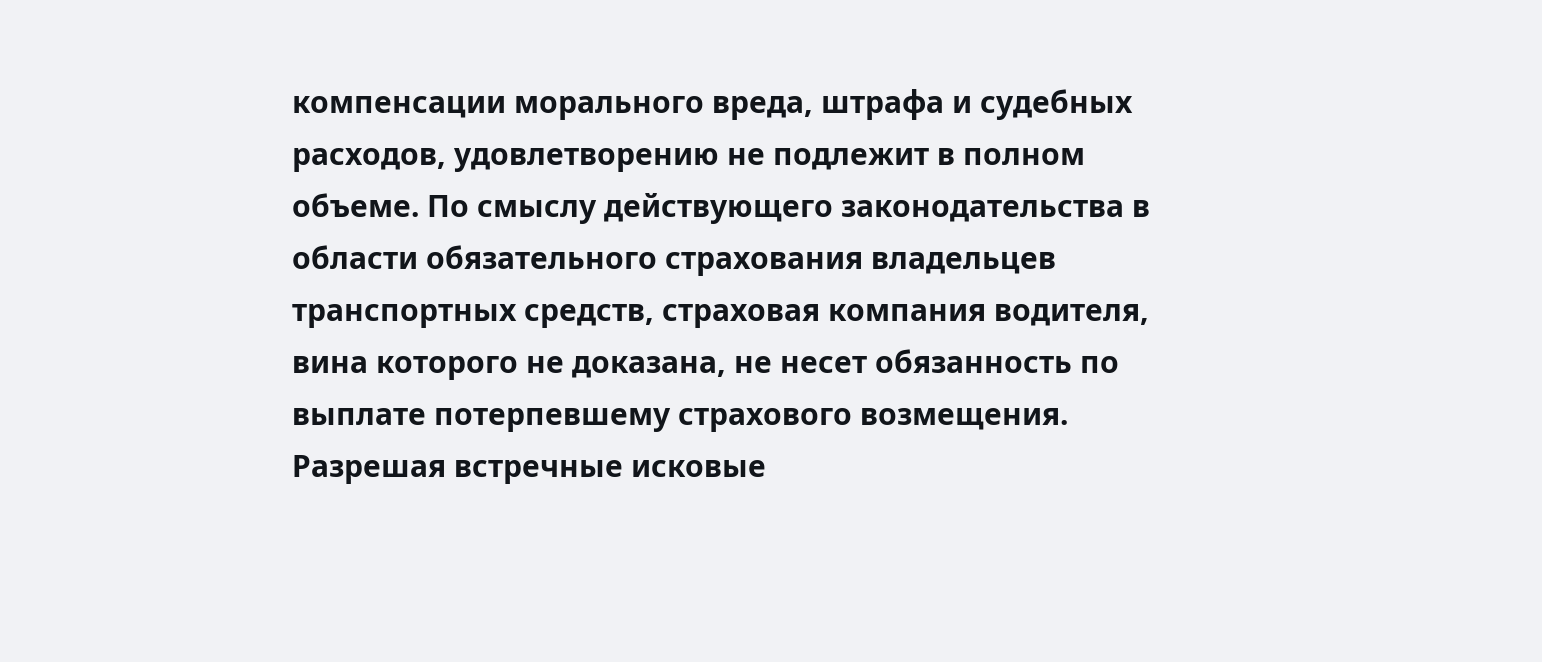компенсации морального вреда, штрафа и судебных расходов, удовлетворению не подлежит в полном объеме. По смыслу действующего законодательства в области обязательного страхования владельцев транспортных средств, страховая компания водителя, вина которого не доказана, не несет обязанность по выплате потерпевшему страхового возмещения. Разрешая встречные исковые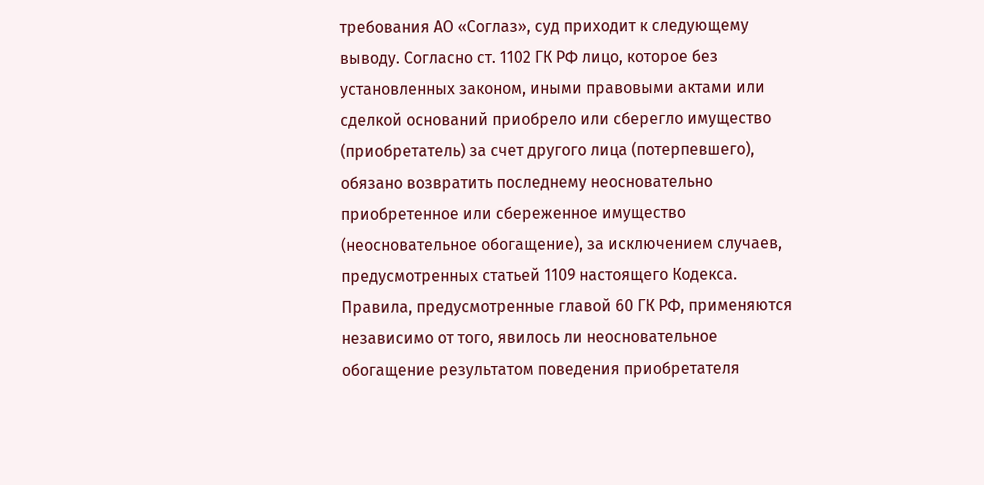требования АО «Соглаз», суд приходит к следующему выводу. Согласно ст. 1102 ГК РФ лицо, которое без установленных законом, иными правовыми актами или сделкой оснований приобрело или сберегло имущество (приобретатель) за счет другого лица (потерпевшего), обязано возвратить последнему неосновательно приобретенное или сбереженное имущество (неосновательное обогащение), за исключением случаев, предусмотренных статьей 1109 настоящего Кодекса. Правила, предусмотренные главой 60 ГК РФ, применяются независимо от того, явилось ли неосновательное обогащение результатом поведения приобретателя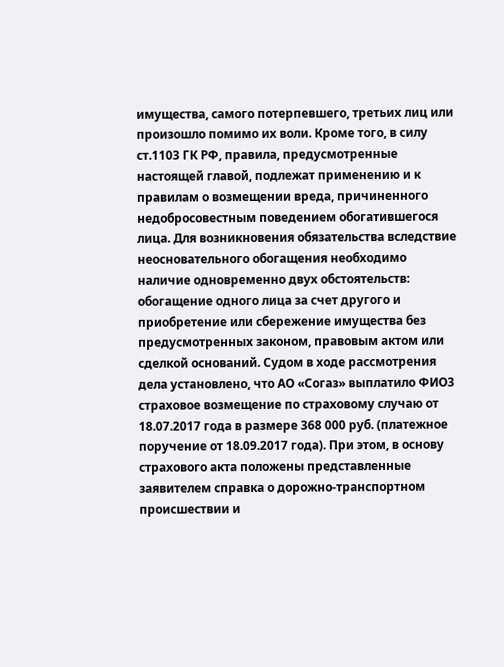имущества, самого потерпевшего, третьих лиц или произошло помимо их воли. Кроме того, в силу ст.1103 ГК РФ, правила, предусмотренные настоящей главой, подлежат применению и к правилам о возмещении вреда, причиненного недобросовестным поведением обогатившегося лица. Для возникновения обязательства вследствие неосновательного обогащения необходимо наличие одновременно двух обстоятельств: обогащение одного лица за счет другого и приобретение или сбережение имущества без предусмотренных законом, правовым актом или сделкой оснований. Судом в ходе рассмотрения дела установлено, что АО «Согаз» выплатило ФИО3 страховое возмещение по страховому случаю от 18.07.2017 года в размере 368 000 руб. (платежное поручение от 18.09.2017 года). При этом, в основу страхового акта положены представленные заявителем справка о дорожно-транспортном происшествии и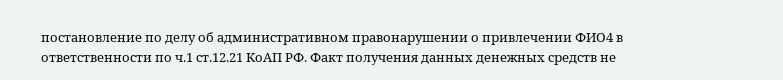постановление по делу об административном правонарушении о привлечении ФИО4 в ответственности по ч.1 ст.12.21 КоАП РФ. Факт получения данных денежных средств не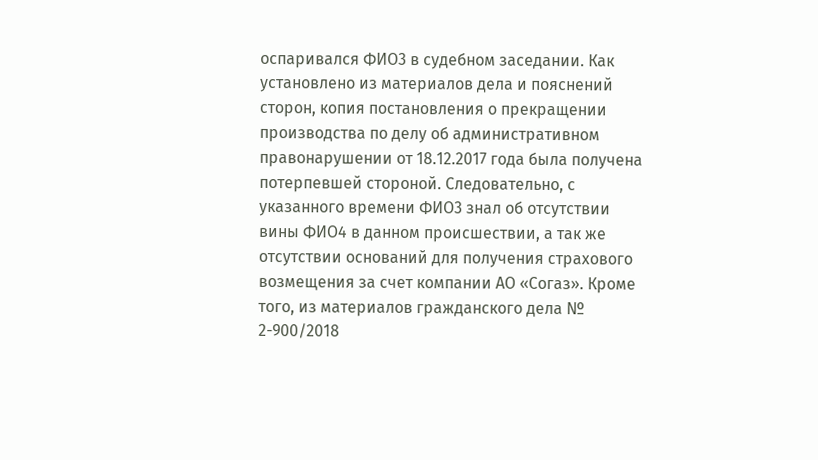оспаривался ФИО3 в судебном заседании. Как установлено из материалов дела и пояснений сторон, копия постановления о прекращении производства по делу об административном правонарушении от 18.12.2017 года была получена потерпевшей стороной. Следовательно, с указанного времени ФИО3 знал об отсутствии вины ФИО4 в данном происшествии, а так же отсутствии оснований для получения страхового возмещения за счет компании АО «Согаз». Кроме того, из материалов гражданского дела № 2-900/2018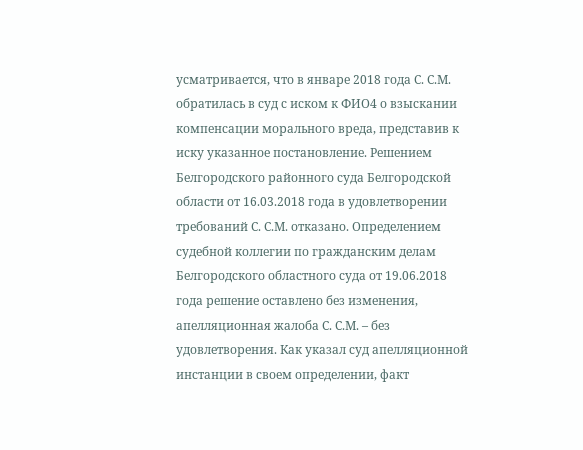усматривается, что в январе 2018 года С. С.М. обратилась в суд с иском к ФИО4 о взыскании компенсации морального вреда, представив к иску указанное постановление. Решением Белгородского районного суда Белгородской области от 16.03.2018 года в удовлетворении требований С. С.М. отказано. Определением судебной коллегии по гражданским делам Белгородского областного суда от 19.06.2018 года решение оставлено без изменения, апелляционная жалоба С. С.М. – без удовлетворения. Как указал суд апелляционной инстанции в своем определении, факт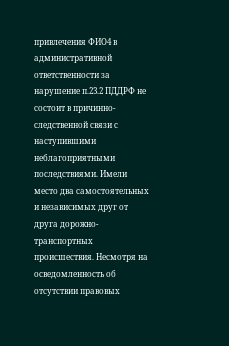привлечения ФИО4 в административной ответственности за нарушение п.23.2 ПДДРФ не состоит в причинно-следственной связи с наступившими неблагоприятными последствиями. Имели место два самостоятельных и независимых друг от друга дорожно-транспортных происшествия. Несмотря на осведомленность об отсутствии правовых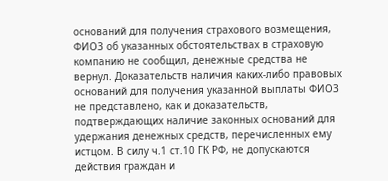оснований для получения страхового возмещения, ФИО3 об указанных обстоятельствах в страховую компанию не сообщил, денежные средства не вернул. Доказательств наличия каких-либо правовых оснований для получения указанной выплаты ФИО3 не представлено, как и доказательств, подтверждающих наличие законных оснований для удержания денежных средств, перечисленных ему истцом. В силу ч.1 ст.10 ГК РФ, не допускаются действия граждан и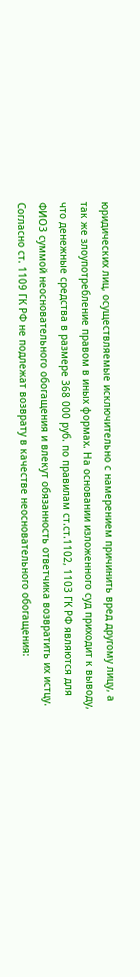юридических лиц, осуществляемые исключительно с намерением причинить вред другому лицу, а так же злоупотребление правом в иных формах. На основании изложенного суд приходит к выводу, что денежные средства в размере 368 000 руб. по правилам ст.ст.1102, 1103 ГК РФ являются для ФИО3 суммой неосновательного обогащения и влекут обязанность ответчика возвратить их истцу. Согласно ст. 1109 ГК РФ не подлежат возврату в качестве неосновательного обогащения: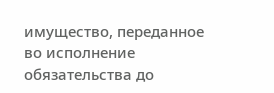имущество, переданное во исполнение обязательства до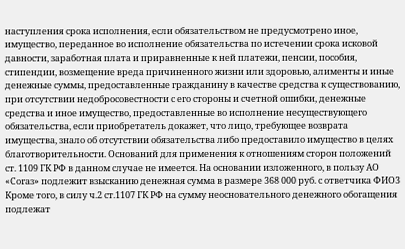наступления срока исполнения, если обязательством не предусмотрено иное, имущество, переданное во исполнение обязательства по истечении срока исковой давности, заработная плата и приравненные к ней платежи, пенсии, пособия, стипендии, возмещение вреда причиненного жизни или здоровью, алименты и иные денежные суммы, предоставленные гражданину в качестве средства к существованию, при отсутствии недобросовестности с его стороны и счетной ошибки, денежные средства и иное имущество, предоставленные во исполнение несуществующего обязательства, если приобретатель докажет, что лицо, требующее возврата имущества, знало об отсутствии обязательства либо предоставило имущество в целях благотворительности. Оснований для применения к отношениям сторон положений ст. 1109 ГК РФ в данном случае не имеется. На основании изложенного, в пользу АО «Согаз» подлежит взысканию денежная сумма в размере 368 000 руб. с ответчика ФИО3 Кроме того, в силу ч.2 ст.1107 ГК РФ на сумму неосновательного денежного обогащения подлежат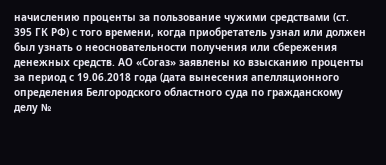начислению проценты за пользование чужими средствами (ст. 395 ГК РФ) с того времени, когда приобретатель узнал или должен был узнать о неосновательности получения или сбережения денежных средств. АО «Согаз» заявлены ко взысканию проценты за период с 19.06.2018 года (дата вынесения апелляционного определения Белгородского областного суда по гражданскому делу №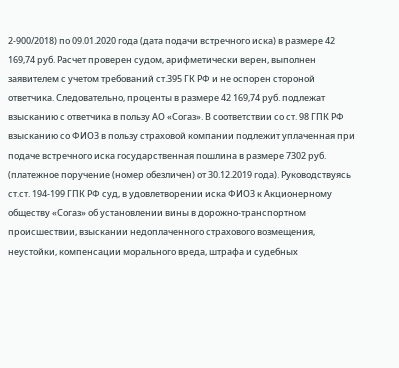2-900/2018) по 09.01.2020 года (дата подачи встречного иска) в размере 42 169,74 руб. Расчет проверен судом, арифметически верен, выполнен заявителем с учетом требований ст.395 ГК РФ и не оспорен стороной ответчика. Следовательно, проценты в размере 42 169,74 руб. подлежат взысканию с ответчика в пользу АО «Согаз». В соответствии со ст. 98 ГПК РФ взысканию со ФИО3 в пользу страховой компании подлежит уплаченная при подаче встречного иска государственная пошлина в размере 7302 руб. (платежное поручение (номер обезличен) от 30.12.2019 года). Руководствуясь ст.ст. 194-199 ГПК РФ суд, в удовлетворении иска ФИО3 к Акционерному обществу «Согаз» об установлении вины в дорожно-транспортном происшествии, взыскании недоплаченного страхового возмещения, неустойки, компенсации морального вреда, штрафа и судебных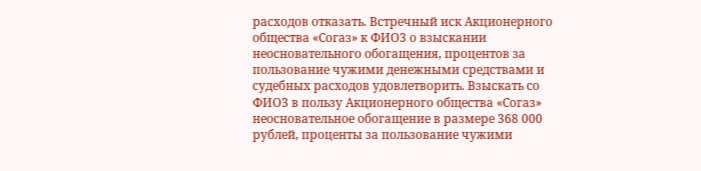расходов отказать. Встречный иск Акционерного общества «Согаз» к ФИО3 о взыскании неосновательного обогащения, процентов за пользование чужими денежными средствами и судебных расходов удовлетворить. Взыскать со ФИО3 в пользу Акционерного общества «Согаз» неосновательное обогащение в размере 368 000 рублей, проценты за пользование чужими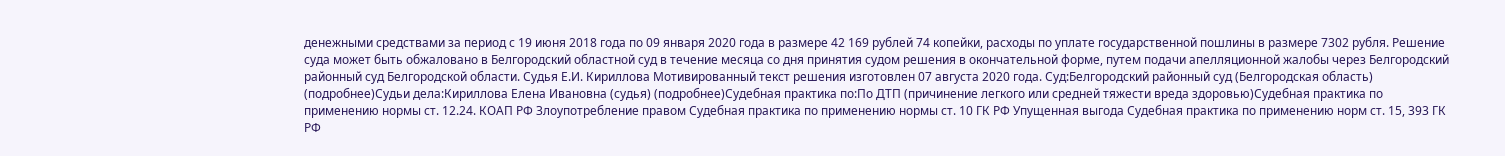денежными средствами за период с 19 июня 2018 года по 09 января 2020 года в размере 42 169 рублей 74 копейки, расходы по уплате государственной пошлины в размере 7302 рубля. Решение суда может быть обжаловано в Белгородский областной суд в течение месяца со дня принятия судом решения в окончательной форме, путем подачи апелляционной жалобы через Белгородский районный суд Белгородской области. Судья Е.И. Кириллова Мотивированный текст решения изготовлен 07 августа 2020 года. Суд:Белгородский районный суд (Белгородская область) (подробнее)Судьи дела:Кириллова Елена Ивановна (судья) (подробнее)Судебная практика по:По ДТП (причинение легкого или средней тяжести вреда здоровью)Судебная практика по применению нормы ст. 12.24. КОАП РФ Злоупотребление правом Судебная практика по применению нормы ст. 10 ГК РФ Упущенная выгода Судебная практика по применению норм ст. 15, 393 ГК РФ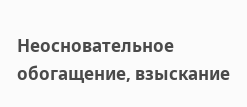Неосновательное обогащение, взыскание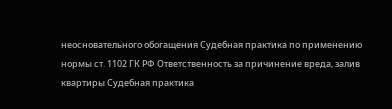неосновательного обогащения Судебная практика по применению нормы ст. 1102 ГК РФ Ответственность за причинение вреда, залив квартиры Судебная практика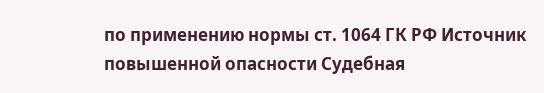по применению нормы ст. 1064 ГК РФ Источник повышенной опасности Судебная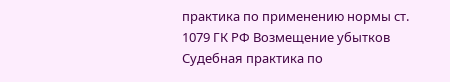практика по применению нормы ст. 1079 ГК РФ Возмещение убытков Судебная практика по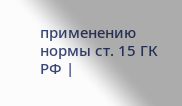применению нормы ст. 15 ГК РФ |